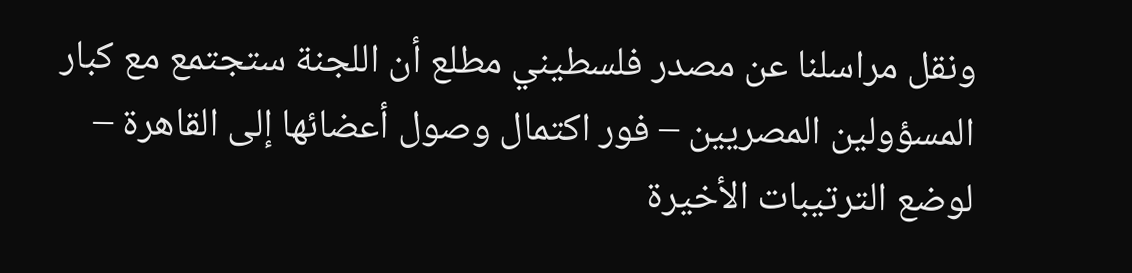ونقل مراسلنا عن مصدر فلسطيني مطلع أن اللجنة ستجتمع مع كبار المسؤولين المصريين – فور اكتمال وصول أعضائها إلى القاهرة – لوضع الترتيبات الأخيرة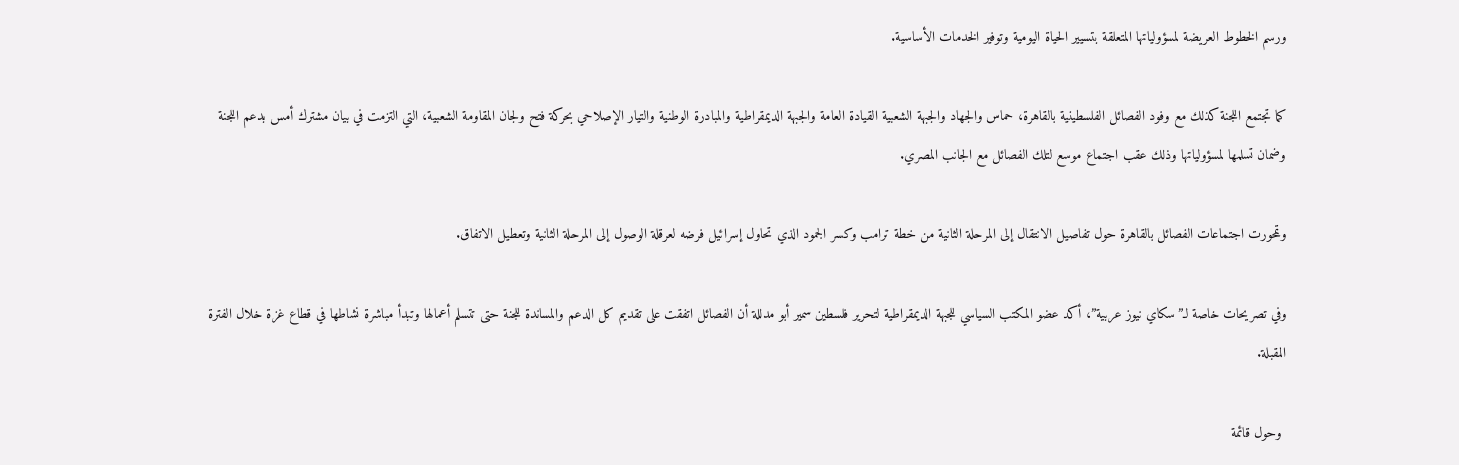ورسم الخطوط العريضة لمسؤولياتها المتعلقة بتسيير الحياة اليومية وتوفير الخدمات الأساسية.

كما تجتمع اللجنة كذلك مع وفود الفصائل الفلسطينية بالقاهرة، حماس والجهاد والجبهة الشعبية القيادة العامة والجبهة الديمقراطية والمبادرة الوطنية والتيار الإصلاحي بحركة فتح ولجان المقاومة الشعبية، التي التزمت في بيان مشترك أمس بدعم اللجنة وضمان تسلمها لمسؤولياتها وذلك عقب اجتماع موسع لتلك الفصائل مع الجانب المصري.

وتمحورت اجتماعات الفصائل بالقاهرة حول تفاصيل الانتقال إلى المرحلة الثانية من خطة ترامب وكسر الجمود الذي تحاول إسرائيل فرضه لعرقلة الوصول إلى المرحلة الثانية وتعطيل الاتفاق.

وفي تصريحات خاصة لـ”سكاي نيوز عربية”، أكد عضو المكتب السياسي للجبهة الديمقراطية لتحرير فلسطين سمير أبو مدللة أن الفصائل اتفقت على تقديم كل الدعم والمساندة للجنة حتى تتسلم أعمالها وتبدأ مباشرة نشاطها في قطاع غزة خلال الفترة المقبلة.

 وحول قائمة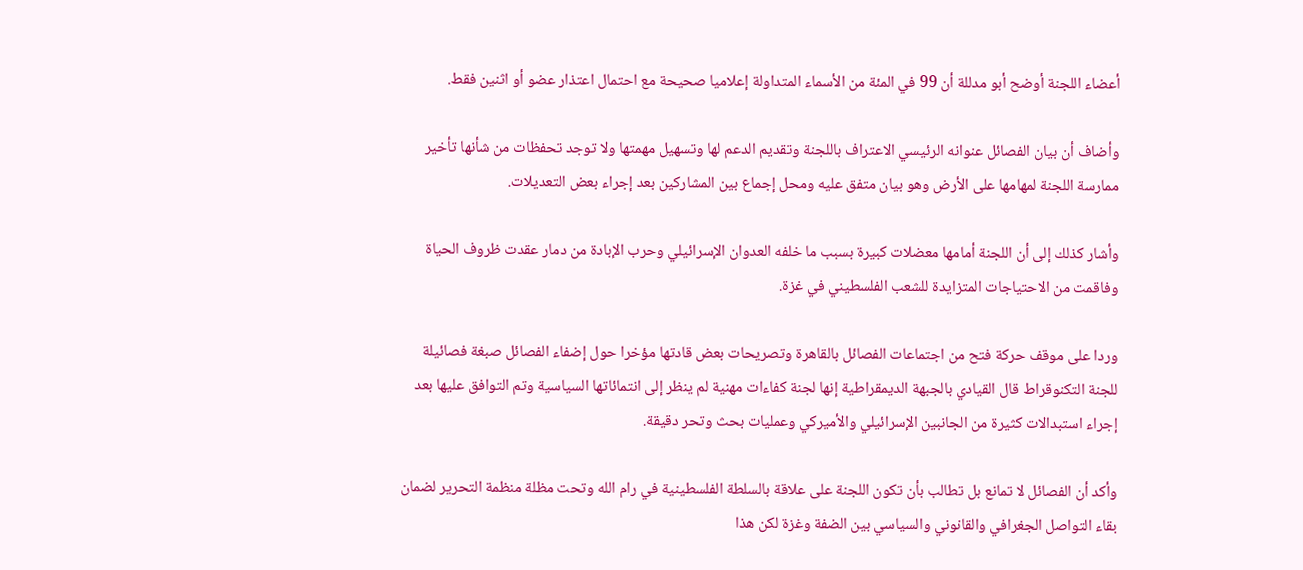أعضاء اللجنة أوضح أبو مدللة أن 99 في المئة من الأسماء المتداولة إعلاميا صحيحة مع احتمال اعتذار عضو أو اثنين فقط.

وأضاف أن بيان الفصائل عنوانه الرئيسي الاعتراف باللجنة وتقديم الدعم لها وتسهيل مهمتها ولا توجد تحفظات من شأنها تأخير ممارسة اللجنة لمهامها على الأرض وهو بيان متفق عليه ومحل إجماع بين المشاركين بعد إجراء بعض التعديلات.

وأشار كذلك إلى أن اللجنة أمامها معضلات كبيرة بسبب ما خلفه العدوان الإسرائيلي وحرب الإبادة من دمار عقدت ظروف الحياة وفاقمت من الاحتياجات المتزايدة للشعب الفلسطيني في غزة.

وردا على موقف حركة فتح من اجتماعات الفصائل بالقاهرة وتصريحات بعض قادتها مؤخرا حول إضفاء الفصائل صبغة فصائيلة للجنة التكنوقراط قال القيادي بالجبهة الديمقراطية إنها لجنة كفاءات مهنية لم ينظر إلى انتمائاتها السياسية وتم التوافق عليها بعد إجراء استبدالات كثيرة من الجانبين الإسرائيلي والأميركي وعمليات بحث وتحر دقيقة.

وأكد أن الفصائل لا تمانع بل تطالب بأن تكون اللجنة على علاقة بالسلطة الفلسطينية في رام الله وتحت مظلة منظمة التحرير لضمان بقاء التواصل الجغرافي والقانوني والسياسي بين الضفة وغزة لكن هذا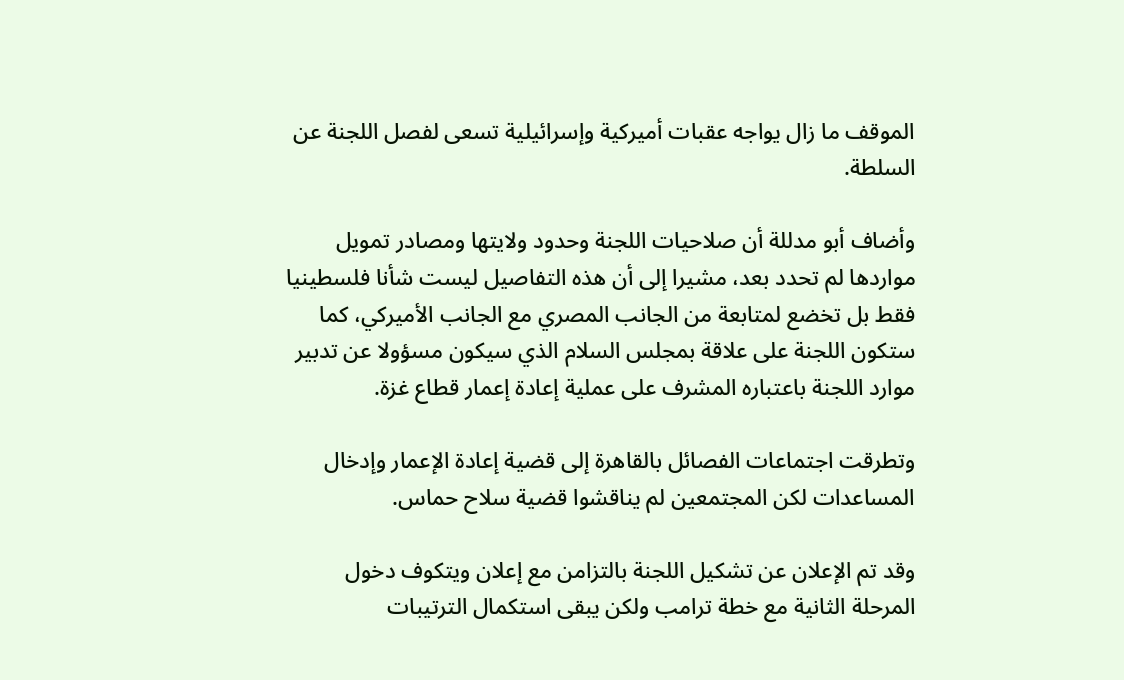الموقف ما زال يواجه عقبات أميركية وإسرائيلية تسعى لفصل اللجنة عن السلطة.

وأضاف أبو مدللة أن صلاحيات اللجنة وحدود ولايتها ومصادر تمويل مواردها لم تحدد بعد، مشيرا إلى أن هذه التفاصيل ليست شأنا فلسطينيا فقط بل تخضع لمتابعة من الجانب المصري مع الجانب الأميركي، كما ستكون اللجنة على علاقة بمجلس السلام الذي سيكون مسؤولا عن تدبير موارد اللجنة باعتباره المشرف على عملية إعادة إعمار قطاع غزة.

وتطرقت اجتماعات الفصائل بالقاهرة إلى قضية إعادة الإعمار وإدخال المساعدات لكن المجتمعين لم يناقشوا قضية سلاح حماس.

وقد تم الإعلان عن تشكيل اللجنة بالتزامن مع إعلان ويتكوف دخول المرحلة الثانية مع خطة ترامب ولكن يبقى استكمال الترتيبات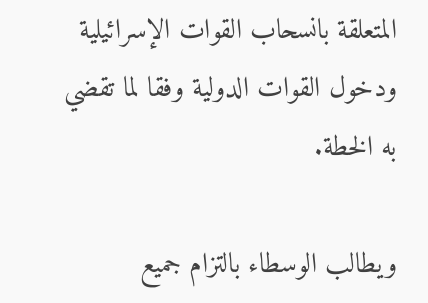المتعلقة بانسحاب القوات الإسرائيلية ودخول القوات الدولية وفقا لما تقضي به الخطة.

ويطالب الوسطاء بالتزام جميع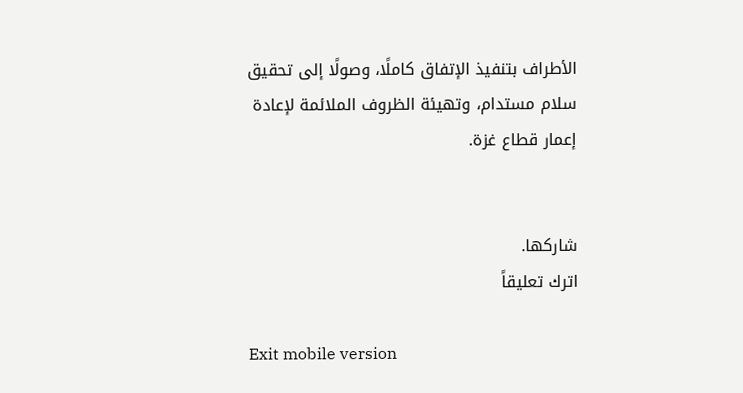الأطراف بتنفيذ الإتفاق كاملًا، وصولًا إلى تحقيق سلام مستدام، وتهيئة الظروف الملائمة لإعادة إعمار قطاع غزة.


شاركها.
اترك تعليقاً

Exit mobile version